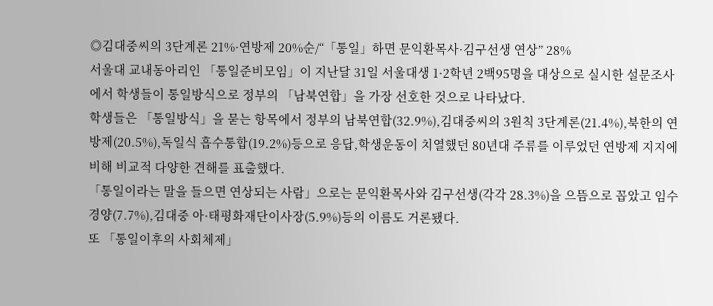◎김대중씨의 3단계론 21%·연방제 20%순/“「통일」하면 문익환목사·김구선생 연상” 28%
서울대 교내동아리인 「통일준비모임」이 지난달 31일 서울대생 1·2학년 2백95명을 대상으로 실시한 설문조사에서 학생들이 통일방식으로 정부의 「남북연합」을 가장 선호한 것으로 나타났다.
학생들은 「통일방식」을 묻는 항목에서 정부의 남북연합(32.9%),김대중씨의 3원칙 3단계론(21.4%),북한의 연방제(20.5%),독일식 흡수통합(19.2%)등으로 응답,학생운동이 치열했던 80년대 주류를 이루었던 연방제 지지에 비해 비교적 다양한 견해를 표출했다.
「통일이라는 말을 들으면 연상되는 사람」으로는 문익환목사와 김구선생(각각 28.3%)을 으뜸으로 꼽았고 임수경양(7.7%),김대중 아·태평화재단이사장(5.9%)등의 이름도 거론됐다.
또 「통일이후의 사회체제」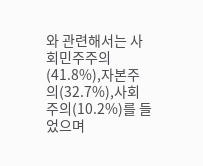와 관련해서는 사회민주주의(41.8%),자본주의(32.7%),사회주의(10.2%)를 들었으며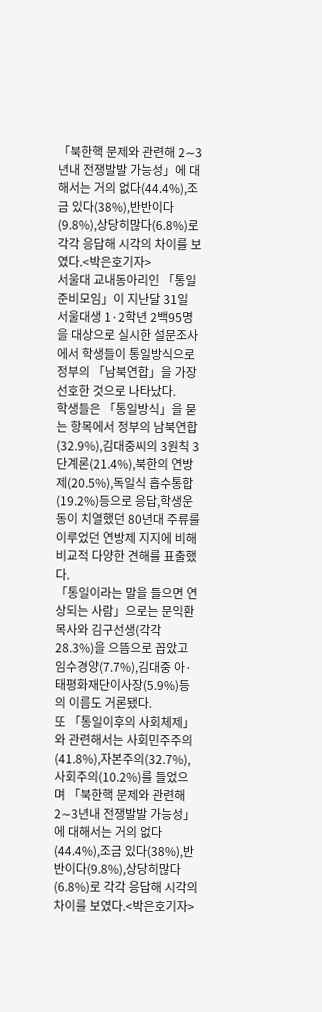「북한핵 문제와 관련해 2∼3년내 전쟁발발 가능성」에 대해서는 거의 없다(44.4%),조금 있다(38%),반반이다(9.8%),상당히많다(6.8%)로 각각 응답해 시각의 차이를 보였다.<박은호기자>
서울대 교내동아리인 「통일준비모임」이 지난달 31일 서울대생 1·2학년 2백95명을 대상으로 실시한 설문조사에서 학생들이 통일방식으로 정부의 「남북연합」을 가장 선호한 것으로 나타났다.
학생들은 「통일방식」을 묻는 항목에서 정부의 남북연합(32.9%),김대중씨의 3원칙 3단계론(21.4%),북한의 연방제(20.5%),독일식 흡수통합(19.2%)등으로 응답,학생운동이 치열했던 80년대 주류를 이루었던 연방제 지지에 비해 비교적 다양한 견해를 표출했다.
「통일이라는 말을 들으면 연상되는 사람」으로는 문익환목사와 김구선생(각각 28.3%)을 으뜸으로 꼽았고 임수경양(7.7%),김대중 아·태평화재단이사장(5.9%)등의 이름도 거론됐다.
또 「통일이후의 사회체제」와 관련해서는 사회민주주의(41.8%),자본주의(32.7%),사회주의(10.2%)를 들었으며 「북한핵 문제와 관련해 2∼3년내 전쟁발발 가능성」에 대해서는 거의 없다(44.4%),조금 있다(38%),반반이다(9.8%),상당히많다(6.8%)로 각각 응답해 시각의 차이를 보였다.<박은호기자>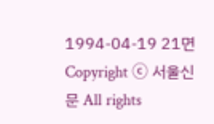1994-04-19 21면
Copyright ⓒ 서울신문 All rights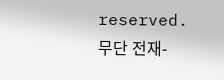reserved. 무단 전재-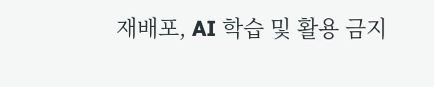재배포, AI 학습 및 활용 금지